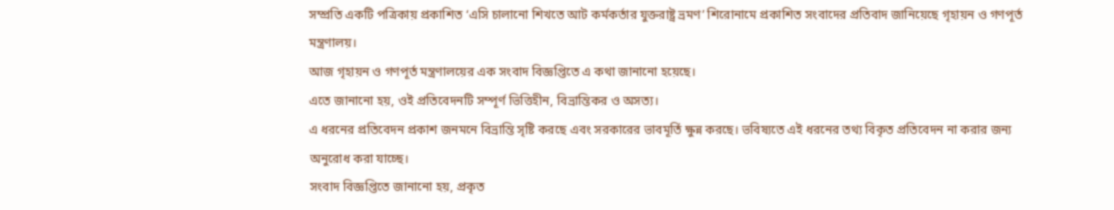সম্প্রতি একটি পত্রিকায় প্রকাশিত ‘এসি চালানো শিখতে আট কর্মকর্তার যুক্তরাষ্ট্র ভ্রমণ’ শিরোনামে প্রকাশিত সংবাদের প্রতিবাদ জানিয়েছে গৃহায়ন ও গণপূর্ত মন্ত্রণালয়।
আজ গৃহায়ন ও গণপূর্ত মন্ত্রণালয়ের এক সংবাদ বিজ্ঞপ্তিতে এ কথা জানানো হয়েছে।
এতে জানানো হয়, ওই প্রতিবেদনটি সম্পূর্ণ ভিত্তিহীন, বিভ্রান্তিকর ও অসত্য।
এ ধরনের প্রতিবেদন প্রকাশ জনমনে বিভ্রান্তি সৃষ্টি করছে এবং সরকারের ভাবমূর্তি ক্ষুন্ন করছে। ভবিষ্যতে এই ধরনের তথ্য বিকৃত প্রতিবেদন না করার জন্য অনুরোধ করা যাচ্ছে।
সংবাদ বিজ্ঞপ্তিতে জানানো হয়, প্রকৃত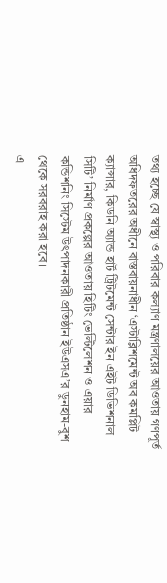তথ্য হচ্ছে যে স্বাস্থ্য ও পরিবার কল্যাণ মন্ত্রণালয়ের আওতায় গণপূর্ত অধিদফতরের অধীনে বাস্তবায়নাধীন ‘এস্টাব্লিশমেন্ট অব কমপ্লিট ক্যান্সার, কিডনি অ্যান্ড হার্ট ট্রিটমেন্ট সেন্টার ইন এইট ডিভিশনাল সিটি’ নির্মাণ প্রকল্পের আওতায় হিটিং ভেল্টিলেশন ও এয়ার কন্ডিশনিং সিস্টেম উৎপাদনকারী প্রতিষ্ঠান ইউএসএ’র ডুনহাম-বুশ থেকে সরবরাহ করা হবে।
এ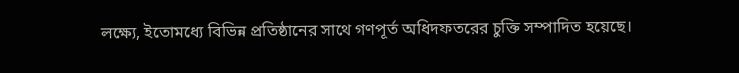লক্ষ্যে, ইতোমধ্যে বিভিন্ন প্রতিষ্ঠানের সাথে গণপূর্ত অধিদফতরের চুক্তি সম্পাদিত হয়েছে।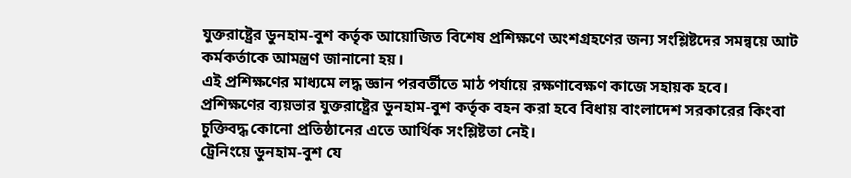যুক্তরাষ্ট্রের ডুনহাম-বুশ কর্তৃক আয়োজিত বিশেষ প্রশিক্ষণে অংশগ্রহণের জন্য সংশ্লিষ্টদের সমন্বয়ে আট কর্মকর্তাকে আমন্ত্রণ জানানো হয়।
এই প্রশিক্ষণের মাধ্যমে লদ্ধ জ্ঞান পরবর্তীতে মাঠ পর্যায়ে রক্ষণাবেক্ষণ কাজে সহায়ক হবে।
প্রশিক্ষণের ব্যয়ভার যুক্তরাষ্ট্রের ডুনহাম-বুশ কর্তৃক বহন করা হবে বিধায় বাংলাদেশ সরকারের কিংবা চুক্তিবদ্ধ কোনো প্রতিষ্ঠানের এতে আর্থিক সংশ্লিষ্টতা নেই।
ট্রেনিংয়ে ডুনহাম-বুশ যে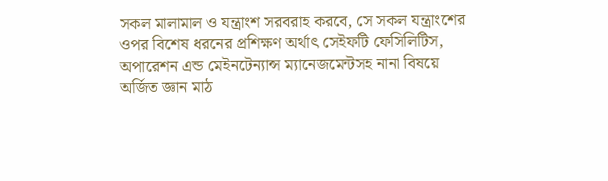সকল মালামাল ও যন্ত্রাংশ সরবরাহ করবে, সে সকল যন্ত্রাংশের ওপর বিশেষ ধরনের প্রশিক্ষণ অর্থাৎ সেইফটি ফেসিলিটিস, অপারেশন এন্ড মেইনটেন্যান্স ম্যানেজমেন্টসহ নানা বিষয়ে অর্জিত জ্ঞান মাঠ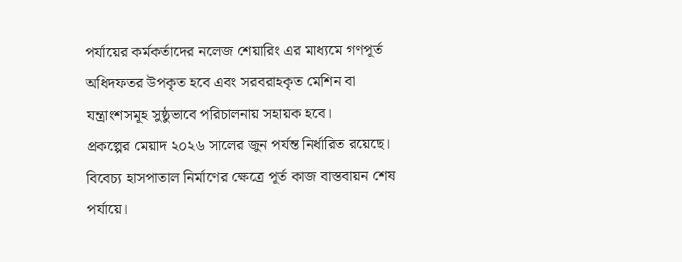পর্যায়ের কর্মকর্তাদের নলেজ শেয়ারিং এর মাধ্যমে গণপূর্ত অধিদফতর উপকৃত হবে এবং সরবরাহকৃত মেশিন বা যন্ত্রাংশসমূহ সুষ্ঠুভাবে পরিচালনায় সহায়ক হবে।
প্রকল্পের মেয়াদ ২০২৬ সালের জুন পর্যন্ত নির্ধারিত রয়েছে। বিবেচ্য হাসপাতাল নির্মাণের ক্ষেত্রে পূর্ত কাজ বাস্তবায়ন শেষ পর্যায়ে।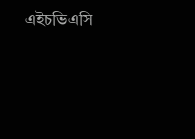এইচভিএসি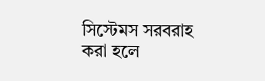সিস্টেমস সরবরাহ করা হলে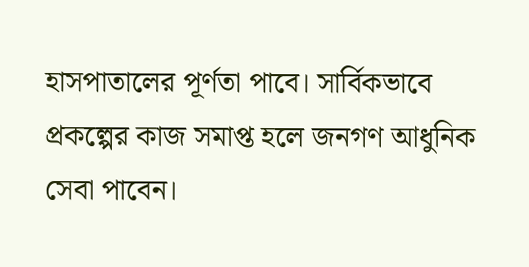হাসপাতালের পূর্ণতা পাবে। সার্বিকভাবে প্রকল্পের কাজ সমাপ্ত হলে জনগণ আধুনিক সেবা পাবেন।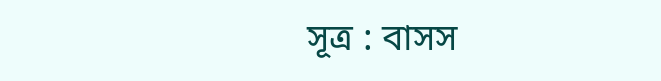সূত্র : বাসস